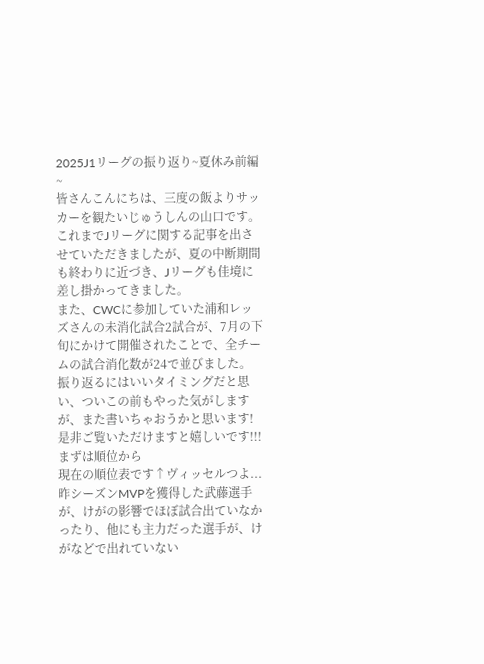2025J1リーグの振り返り~夏休み前編~
皆さんこんにちは、三度の飯よりサッカーを観たいじゅうしんの山口です。
これまでJリーグに関する記事を出させていただきましたが、夏の中断期間も終わりに近づき、Jリーグも佳境に差し掛かってきました。
また、CWCに参加していた浦和レッズさんの未消化試合2試合が、7月の下旬にかけて開催されたことで、全チームの試合消化数が24で並びました。
振り返るにはいいタイミングだと思い、ついこの前もやった気がしますが、また書いちゃおうかと思います!
是非ご覧いただけますと嬉しいです!!!
まずは順位から
現在の順位表です↑ヴィッセルつよ...
昨シーズンMVPを獲得した武藤選手が、けがの影響でほぼ試合出ていなかったり、他にも主力だった選手が、けがなどで出れていない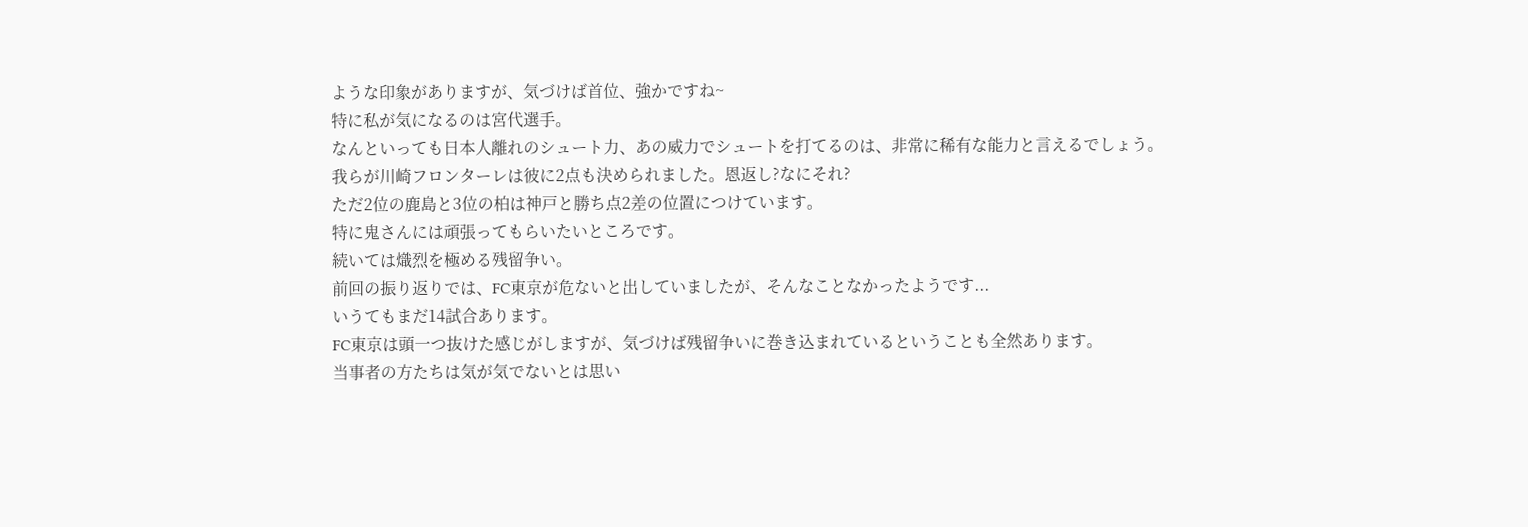ような印象がありますが、気づけば首位、強かですね~
特に私が気になるのは宮代選手。
なんといっても日本人離れのシュート力、あの威力でシュートを打てるのは、非常に稀有な能力と言えるでしょう。
我らが川崎フロンターレは彼に2点も決められました。恩返し?なにそれ?
ただ2位の鹿島と3位の柏は神戸と勝ち点2差の位置につけています。
特に鬼さんには頑張ってもらいたいところです。
続いては熾烈を極める残留争い。
前回の振り返りでは、FC東京が危ないと出していましたが、そんなことなかったようです...
いうてもまだ14試合あります。
FC東京は頭一つ抜けた感じがしますが、気づけば残留争いに巻き込まれているということも全然あります。
当事者の方たちは気が気でないとは思い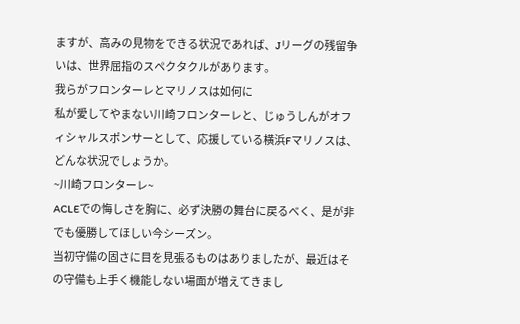ますが、高みの見物をできる状況であれば、Jリーグの残留争いは、世界屈指のスペクタクルがあります。
我らがフロンターレとマリノスは如何に
私が愛してやまない川崎フロンターレと、じゅうしんがオフィシャルスポンサーとして、応援している横浜Fマリノスは、どんな状況でしょうか。
~川崎フロンターレ~
ACLEでの悔しさを胸に、必ず決勝の舞台に戻るべく、是が非でも優勝してほしい今シーズン。
当初守備の固さに目を見張るものはありましたが、最近はその守備も上手く機能しない場面が増えてきまし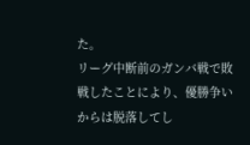た。
リーグ中断前のガンバ戦で敗戦したことにより、優勝争いからは脱落してし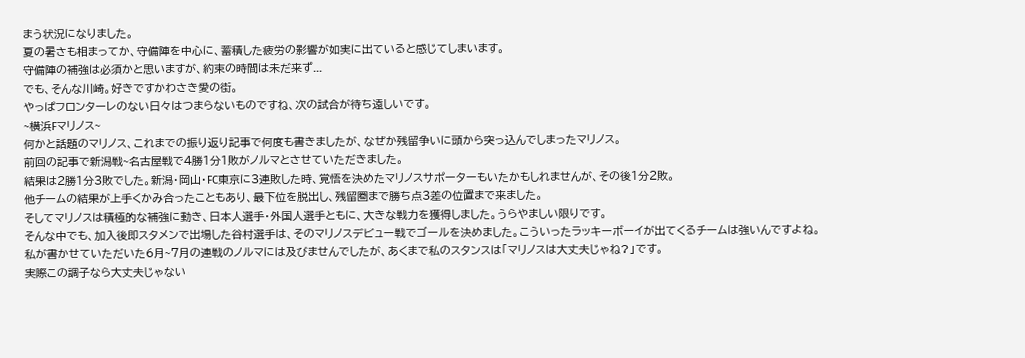まう状況になりました。
夏の暑さも相まってか、守備陣を中心に、蓄積した疲労の影響が如実に出ていると感じてしまいます。
守備陣の補強は必須かと思いますが、約束の時間は未だ来ず...
でも、そんな川崎。好きですかわさき愛の街。
やっぱフロンターレのない日々はつまらないものですね、次の試合が待ち遠しいです。
~横浜Fマリノス~
何かと話題のマリノス、これまでの振り返り記事で何度も書きましたが、なぜか残留争いに頭から突っ込んでしまったマリノス。
前回の記事で新潟戦~名古屋戦で4勝1分1敗がノルマとさせていただきました。
結果は2勝1分3敗でした。新潟・岡山・FC東京に3連敗した時、覚悟を決めたマリノスサポーターもいたかもしれませんが、その後1分2敗。
他チームの結果が上手くかみ合ったこともあり、最下位を脱出し、残留圏まで勝ち点3差の位置まで来ました。
そしてマリノスは積極的な補強に動き、日本人選手・外国人選手ともに、大きな戦力を獲得しました。うらやましい限りです。
そんな中でも、加入後即スタメンで出場した谷村選手は、そのマリノスデビュー戦でゴールを決めました。こういったラッキーボーイが出てくるチームは強いんですよね。
私が書かせていただいた6月~7月の連戦のノルマには及びませんでしたが、あくまで私のスタンスは「マリノスは大丈夫じゃね?」です。
実際この調子なら大丈夫じゃない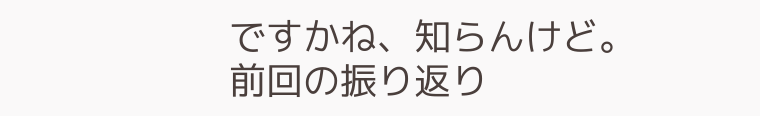ですかね、知らんけど。
前回の振り返り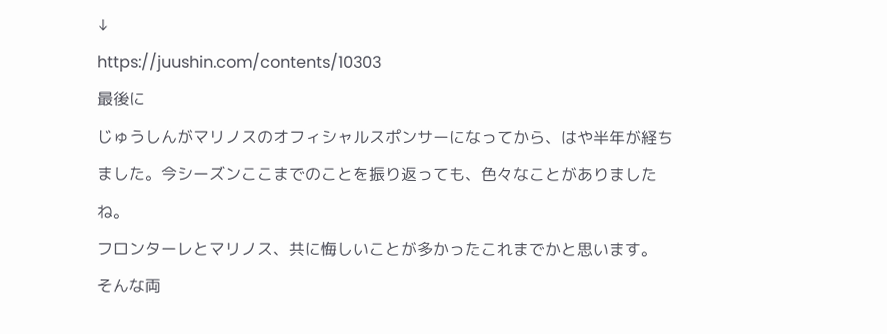↓
https://juushin.com/contents/10303
最後に
じゅうしんがマリノスのオフィシャルスポンサーになってから、はや半年が経ちました。今シーズンここまでのことを振り返っても、色々なことがありましたね。
フロンターレとマリノス、共に悔しいことが多かったこれまでかと思います。
そんな両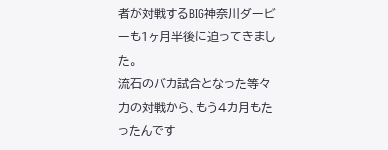者が対戦するBIG神奈川ダービーも1ヶ月半後に迫ってきました。
流石のバカ試合となった等々力の対戦から、もう4カ月もたったんです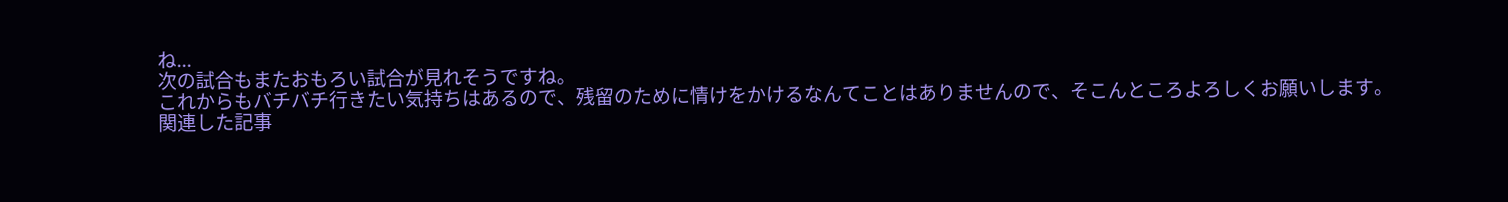ね...
次の試合もまたおもろい試合が見れそうですね。
これからもバチバチ行きたい気持ちはあるので、残留のために情けをかけるなんてことはありませんので、そこんところよろしくお願いします。
関連した記事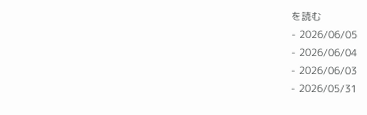を読む
- 2026/06/05
- 2026/06/04
- 2026/06/03
- 2026/05/31